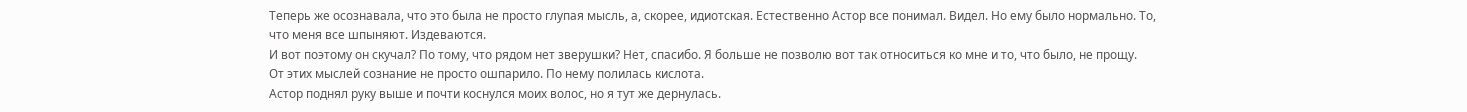Теперь же осознавала, что это была не просто глупая мысль, а, скорее, идиотская. Естественно Астор все понимал. Видел. Но ему было нормально. То, что меня все шпыняют. Издеваются.
И вот поэтому он скучал? По тому, что рядом нет зверушки? Нет, спасибо. Я больше не позволю вот так относиться ко мне и то, что было, не прощу.
От этих мыслей сознание не просто ошпарило. По нему полилась кислота.
Астор поднял руку выше и почти коснулся моих волос, но я тут же дернулась.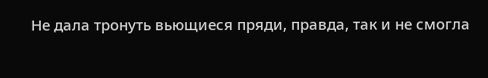Не дала тронуть вьющиеся пряди, правда, так и не смогла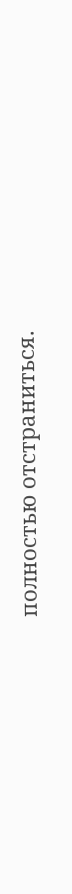полностью отстраниться.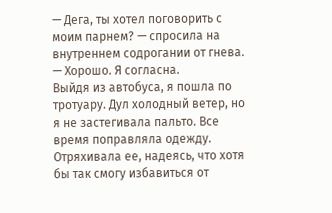— Дега, ты хотел поговорить с моим парнем? — спросила на внутреннем содрогании от гнева. — Хорошо. Я согласна.
Выйдя из автобуса, я пошла по тротуару. Дул холодный ветер, но я не застегивала пальто. Все время поправляла одежду. Отряхивала ее, надеясь, что хотя бы так смогу избавиться от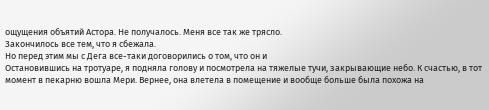ощущения объятий Астора. Не получалось. Меня все так же трясло.
Закончилось все тем, что я сбежала.
Но перед этим мы с Дега все-таки договорились о том, что он и
Остановившись на тротуаре, я подняла голову и посмотрела на тяжелые тучи, закрывающие небо. К счастью, в тот момент в пекарню вошла Мери. Вернее, она влетела в помещение и вообще больше была похожа на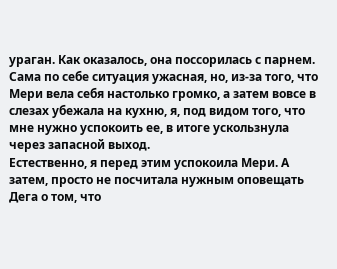ураган. Как оказалось, она поссорилась с парнем. Сама по себе ситуация ужасная, но, из-за того, что Мери вела себя настолько громко, а затем вовсе в слезах убежала на кухню, я, под видом того, что мне нужно успокоить ее, в итоге ускользнула через запасной выход.
Естественно, я перед этим успокоила Мери. А затем, просто не посчитала нужным оповещать Дега о том, что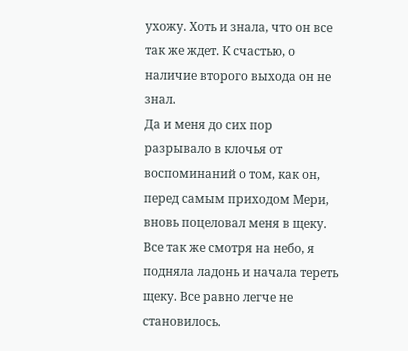ухожу. Хоть и знала, что он все так же ждет. К счастью, о наличие второго выхода он не знал.
Да и меня до сих пор разрывало в клочья от воспоминаний о том, как он, перед самым приходом Мери, вновь поцеловал меня в щеку.
Все так же смотря на небо, я подняла ладонь и начала тереть щеку. Все равно легче не становилось.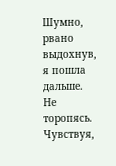Шумно, рвано выдохнув, я пошла дальше. Не торопясь. Чувствуя,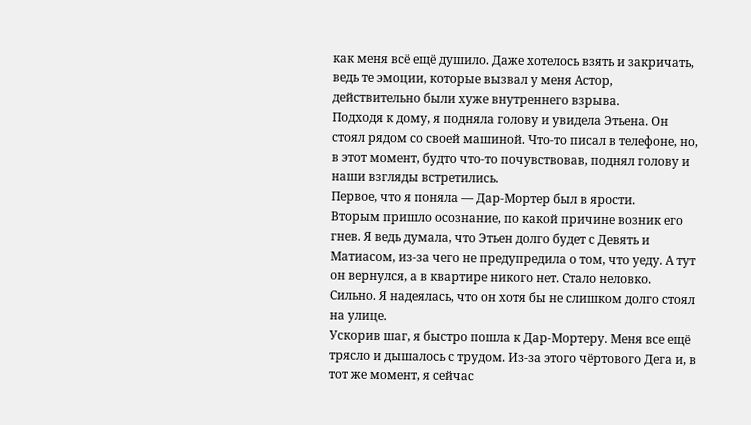как меня всё ещё душило. Даже хотелось взять и закричать, ведь те эмоции, которые вызвал у меня Астор, действительно были хуже внутреннего взрыва.
Подходя к дому, я подняла голову и увидела Этьена. Он стоял рядом со своей машиной. Что-то писал в телефоне, но, в этот момент, будто что-то почувствовав, поднял голову и наши взгляды встретились.
Первое, что я поняла — Дар-Мортер был в ярости.
Вторым пришло осознание, по какой причине возник его гнев. Я ведь думала, что Этьен долго будет с Девять и Матиасом, из-за чего не предупредила о том, что уеду. А тут он вернулся, а в квартире никого нет. Стало неловко. Сильно. Я надеялась, что он хотя бы не слишком долго стоял на улице.
Ускорив шаг, я быстро пошла к Дар-Мортеру. Меня все ещё трясло и дышалось с трудом. Из-за этого чёртового Дега и, в тот же момент, я сейчас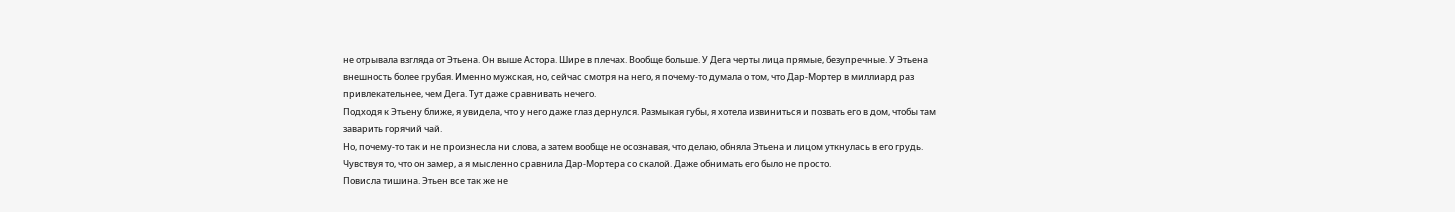не отрывала взгляда от Этьена. Он выше Астора. Шире в плечах. Вообще больше. У Дега черты лица прямые, безупречные. У Этьена внешность более грубая. Именно мужская, но, сейчас смотря на него, я почему-то думала о том, что Дар-Мортер в миллиард раз привлекательнее, чем Дега. Тут даже сравнивать нечего.
Подходя к Этьену ближе, я увидела, что у него даже глаз дернулся. Размыкая губы, я хотела извиниться и позвать его в дом, чтобы там заварить горячий чай.
Но, почему-то так и не произнесла ни слова, а затем вообще не осознавая, что делаю, обняла Этьена и лицом уткнулась в его грудь. Чувствуя то, что он замер, а я мысленно сравнила Дар-Мортера со скалой. Даже обнимать его было не просто.
Повисла тишина. Этьен все так же не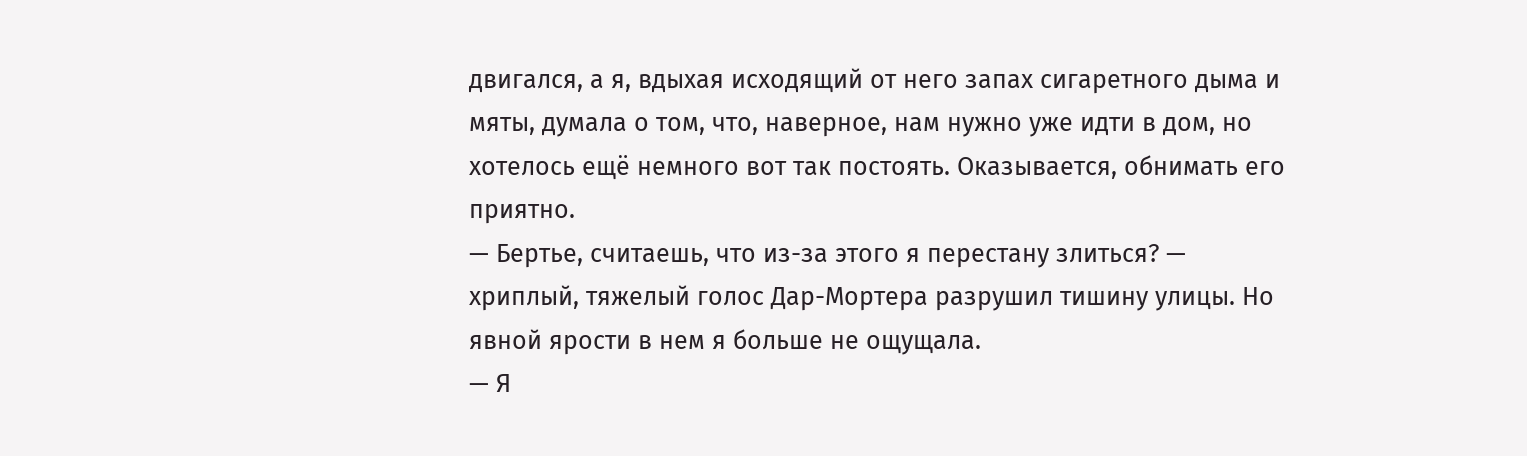двигался, а я, вдыхая исходящий от него запах сигаретного дыма и мяты, думала о том, что, наверное, нам нужно уже идти в дом, но хотелось ещё немного вот так постоять. Оказывается, обнимать его приятно.
— Бертье, считаешь, что из-за этого я перестану злиться? — хриплый, тяжелый голос Дар-Мортера разрушил тишину улицы. Но явной ярости в нем я больше не ощущала.
— Я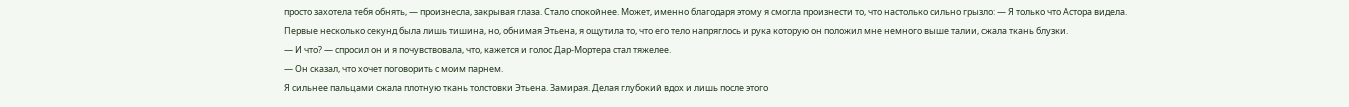просто захотела тебя обнять, — произнесла, закрывая глаза. Стало спокойнее. Может, именно благодаря этому я смогла произнести то, что настолько сильно грызло: — Я только что Астора видела.
Первые несколько секунд была лишь тишина, но, обнимая Этьена, я ощутила то, что его тело напряглось и рука которую он положил мне немного выше талии, сжала ткань блузки.
— И что? — спросил он и я почувствовала, что, кажется и голос Дар-Мортера стал тяжелее.
— Он сказал, что хочет поговорить с моим парнем.
Я сильнее пальцами сжала плотную ткань толстовки Этьена. Замирая. Делая глубокий вдох и лишь после этого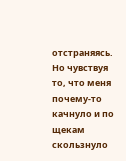отстраняясь. Но чувствуя то, что меня почему-то качнуло и по щекам скользнуло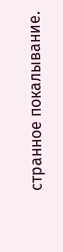странное покалывание.